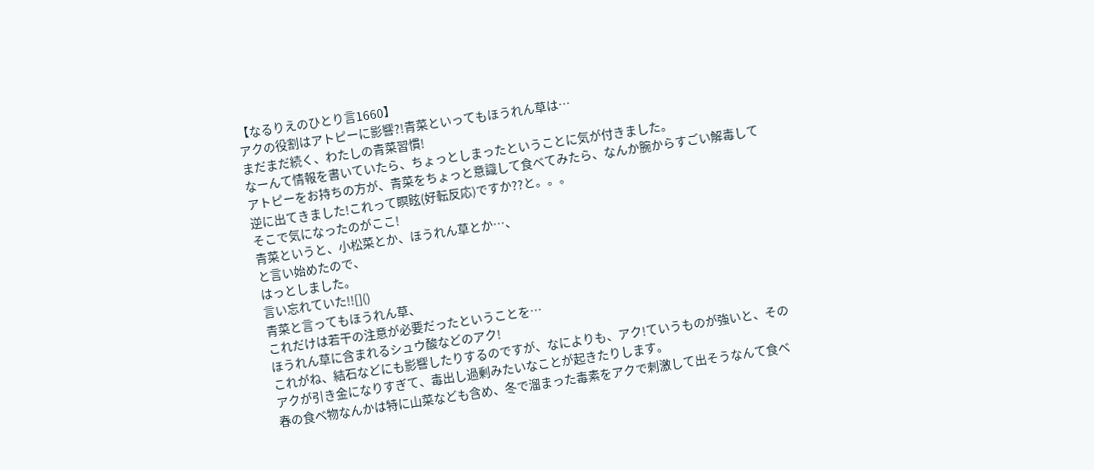【なるりえのひとり言1660】
アクの役割はアトピーに影響?!青菜といってもほうれん草は…
まだまだ続く、わたしの青菜習慣!
なーんて情報を書いていたら、ちょっとしまったということに気が付きました。
アトピーをお持ちの方が、青菜をちょっと意識して食べてみたら、なんか腕からすごい解毒して逆に出てきました!これって瞑眩(好転反応)ですか??と。。。
そこで気になったのがここ!
青菜というと、小松菜とか、ほうれん草とか…、
と言い始めたので、
はっとしました。
言い忘れていた!![]()
青菜と言ってもほうれん草、
これだけは若干の注意が必要だったということを…
ほうれん草に含まれるシュウ酸などのアク!
これがね、結石などにも影響したりするのですが、なによりも、アク!ていうものが強いと、そのアクが引き金になりすぎて、毒出し過剰みたいなことが起きたりします。
春の食べ物なんかは特に山菜なども含め、冬で溜まった毒素をアクで刺激して出そうなんて食べ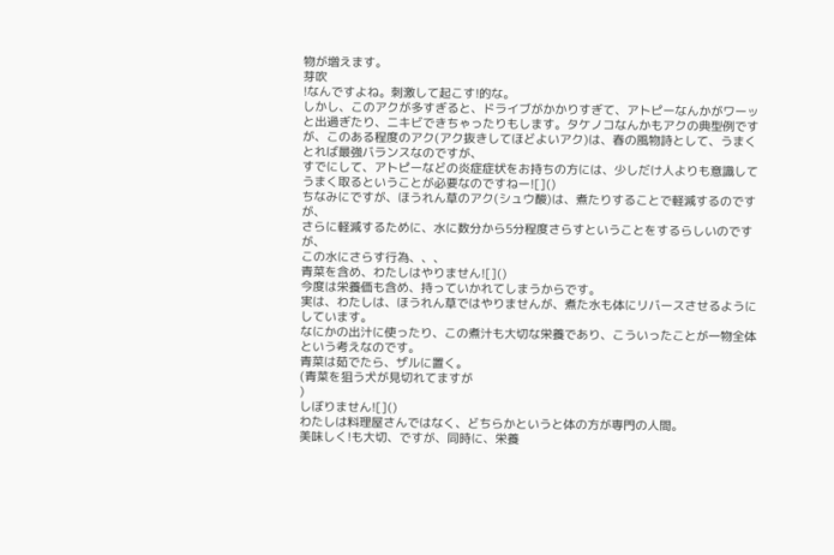物が増えます。
芽吹
!なんですよね。刺激して起こす!的な。
しかし、このアクが多すぎると、ドライブがかかりすぎて、アトピーなんかがワーッと出過ぎたり、ニキビできちゃったりもします。タケノコなんかもアクの典型例ですが、このある程度のアク(アク抜きしてほどよいアク)は、春の風物詩として、うまくとれば最強バランスなのですが、
すでにして、アトピーなどの炎症症状をお持ちの方には、少しだけ人よりも意識してうまく取るということが必要なのですねー![]()
ちなみにですが、ほうれん草のアク(シュウ酸)は、煮たりすることで軽減するのですが、
さらに軽減するために、水に数分から5分程度さらすということをするらしいのですが、
この水にさらす行為、、、
青菜を含め、わたしはやりません![]()
今度は栄養価も含め、持っていかれてしまうからです。
実は、わたしは、ほうれん草ではやりませんが、煮た水も体にリバースさせるようにしています。
なにかの出汁に使ったり、この煮汁も大切な栄養であり、こういったことが一物全体という考えなのです。
青菜は茹でたら、ザルに置く。
(青菜を狙う犬が見切れてますが
)
しぼりません![]()
わたしは料理屋さんではなく、どちらかというと体の方が専門の人間。
美味しく!も大切、ですが、同時に、栄養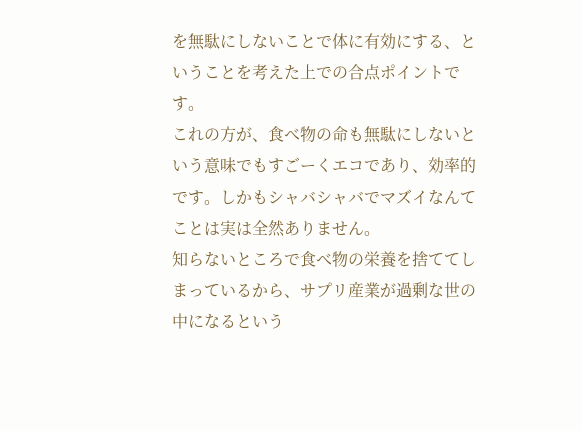を無駄にしないことで体に有効にする、ということを考えた上での合点ポイントです。
これの方が、食べ物の命も無駄にしないという意味でもすごーくエコであり、効率的です。しかもシャバシャバでマズイなんてことは実は全然ありません。
知らないところで食べ物の栄養を捨ててしまっているから、サプリ産業が過剰な世の中になるという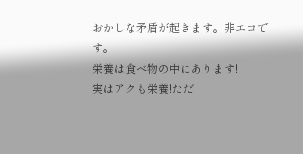おかしな矛盾が起きます。非エコです。
栄養は食べ物の中にあります!
実はアクも栄養!ただ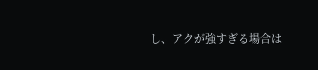し、アクが強すぎる場合は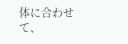体に合わせて、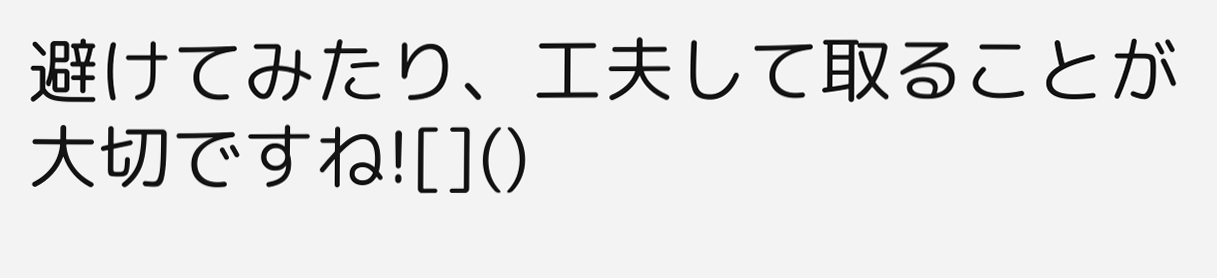避けてみたり、工夫して取ることが大切ですね![]()